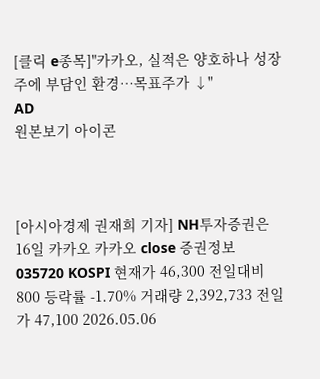[클릭 e종목]"카카오, 실적은 양호하나 성장주에 부담인 환경…목표주가 ↓"
AD
원본보기 아이콘



[아시아경제 권재희 기자] NH투자증권은 16일 카카오 카카오 close 증권정보 035720 KOSPI 현재가 46,300 전일대비 800 등락률 -1.70% 거래량 2,392,733 전일가 47,100 2026.05.06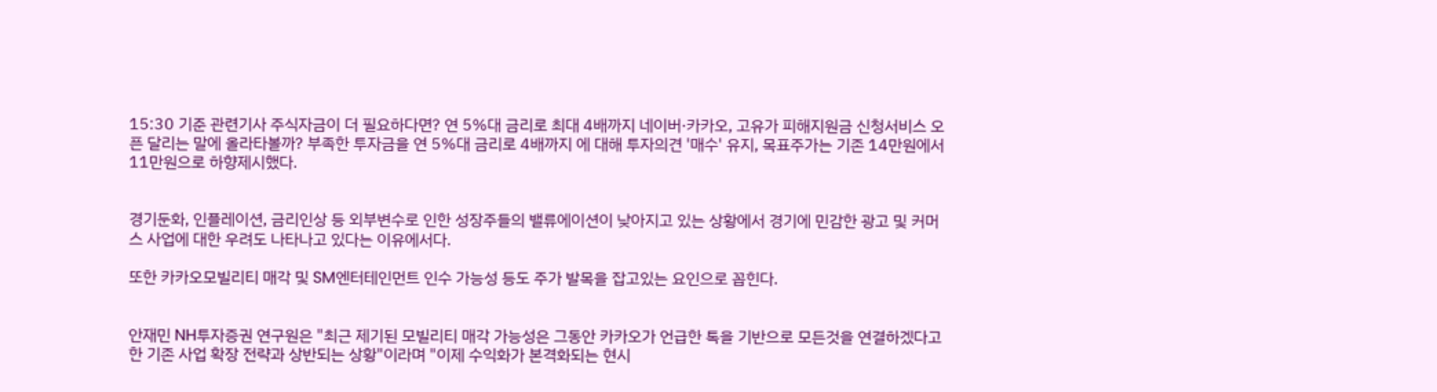15:30 기준 관련기사 주식자금이 더 필요하다면? 연 5%대 금리로 최대 4배까지 네이버·카카오, 고유가 피해지원금 신청서비스 오픈 달리는 말에 올라타볼까? 부족한 투자금을 연 5%대 금리로 4배까지 에 대해 투자의견 '매수' 유지, 목표주가는 기존 14만원에서 11만원으로 하향제시했다.


경기둔화, 인플레이션, 금리인상 등 외부변수로 인한 성장주들의 밸류에이션이 낮아지고 있는 상황에서 경기에 민감한 광고 및 커머스 사업에 대한 우려도 나타나고 있다는 이유에서다.

또한 카카오모빌리티 매각 및 SM엔터테인먼트 인수 가능성 등도 주가 발목을 잡고있는 요인으로 꼽힌다.


안재민 NH투자증권 연구원은 "최근 제기된 모빌리티 매각 가능성은 그동안 카카오가 언급한 톡을 기반으로 모든것을 연결하겠다고 한 기존 사업 확장 전략과 상반되는 상황"이라며 "이제 수익화가 본격화되는 현시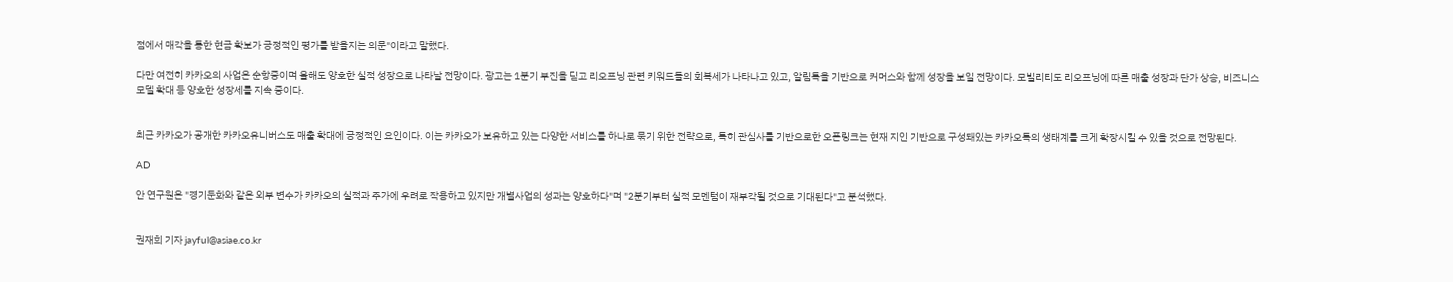점에서 매각을 통한 현금 확보가 긍정적인 평가를 받을지는 의문"이라고 말했다.

다만 여전히 카카오의 사업은 순항중이며 올해도 양호한 실적 성장으로 나타날 전망이다. 광고는 1분기 부진을 딛고 리오프닝 관련 키워드들의 회복세가 나타나고 있고, 알림톡을 기반으로 커머스와 함께 성장을 보일 전망이다. 모빌리티도 리오프닝에 따른 매출 성장과 단가 상승, 비즈니스 모델 확대 등 양호한 성장세를 지속 중이다.


최근 카카오가 공개한 카카오유니버스도 매출 확대에 긍정적인 요인이다. 이는 카카오가 보유하고 있는 다양한 서비스를 하나로 묶기 위한 전략으로, 특히 관심사를 기반으로한 오픈링크는 현재 지인 기반으로 구성돼있는 카카오톡의 생태계를 크게 확장시킬 수 있을 것으로 전망된다.

AD

안 연구원은 "경기둔화와 같은 외부 변수가 카카오의 실적과 주가에 우려로 작용하고 있지만 개별사업의 성과는 양호하다"며 "2분기부터 실적 모멘텀이 재부각될 것으로 기대된다"고 분석했다.


권재희 기자 jayful@asiae.co.kr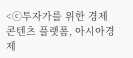<ⓒ투자가를 위한 경제콘텐츠 플랫폼, 아시아경제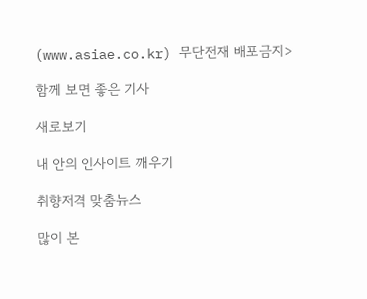(www.asiae.co.kr) 무단전재 배포금지>

함께 보면 좋은 기사

새로보기

내 안의 인사이트 깨우기

취향저격 맞춤뉴스

많이 본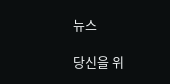뉴스

당신을 위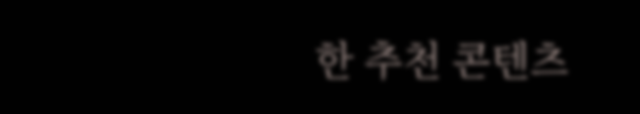한 추천 콘텐츠